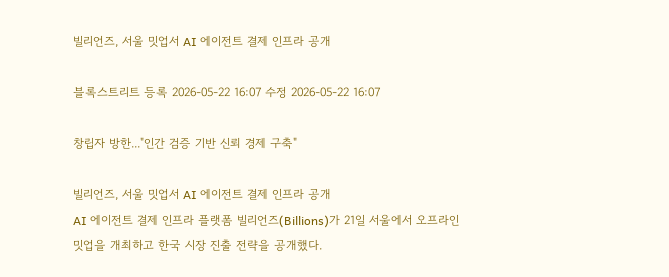빌리언즈, 서울 밋업서 AI 에이전트 결제 인프라 공개

블록스트리트 등록 2026-05-22 16:07 수정 2026-05-22 16:07

창립자 방한..."인간 검증 기반 신뢰 경제 구축"

빌리언즈, 서울 밋업서 AI 에이전트 결제 인프라 공개
AI 에이전트 결제 인프라 플랫폼 빌리언즈(Billions)가 21일 서울에서 오프라인 밋업을 개최하고 한국 시장 진출 전략을 공개했다.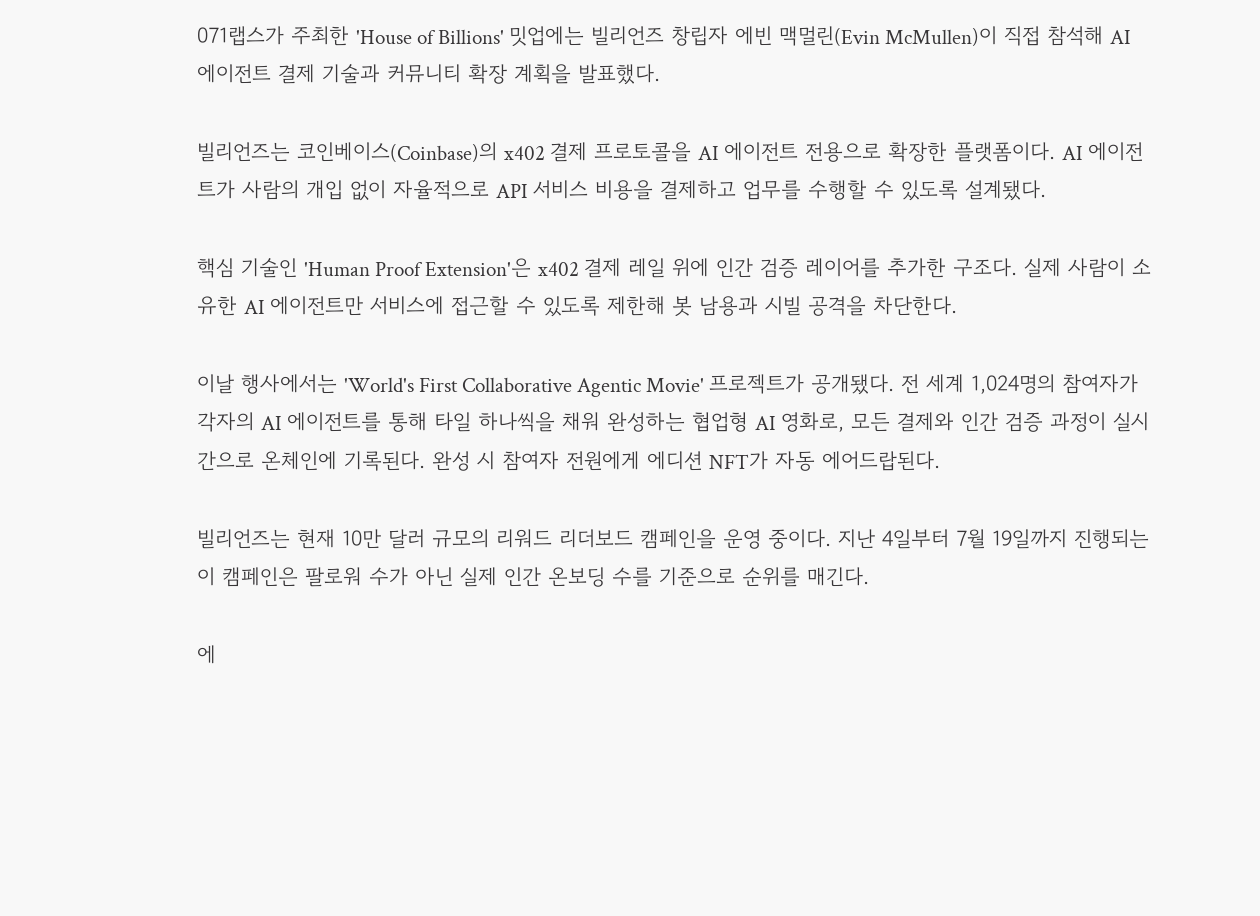071랩스가 주최한 'House of Billions' 밋업에는 빌리언즈 창립자 에빈 맥멀린(Evin McMullen)이 직접 참석해 AI 에이전트 결제 기술과 커뮤니티 확장 계획을 발표했다.

빌리언즈는 코인베이스(Coinbase)의 x402 결제 프로토콜을 AI 에이전트 전용으로 확장한 플랫폼이다. AI 에이전트가 사람의 개입 없이 자율적으로 API 서비스 비용을 결제하고 업무를 수행할 수 있도록 설계됐다.

핵심 기술인 'Human Proof Extension'은 x402 결제 레일 위에 인간 검증 레이어를 추가한 구조다. 실제 사람이 소유한 AI 에이전트만 서비스에 접근할 수 있도록 제한해 봇 남용과 시빌 공격을 차단한다.

이날 행사에서는 'World's First Collaborative Agentic Movie' 프로젝트가 공개됐다. 전 세계 1,024명의 참여자가 각자의 AI 에이전트를 통해 타일 하나씩을 채워 완성하는 협업형 AI 영화로, 모든 결제와 인간 검증 과정이 실시간으로 온체인에 기록된다. 완성 시 참여자 전원에게 에디션 NFT가 자동 에어드랍된다.

빌리언즈는 현재 10만 달러 규모의 리워드 리더보드 캠페인을 운영 중이다. 지난 4일부터 7월 19일까지 진행되는 이 캠페인은 팔로워 수가 아닌 실제 인간 온보딩 수를 기준으로 순위를 매긴다.

에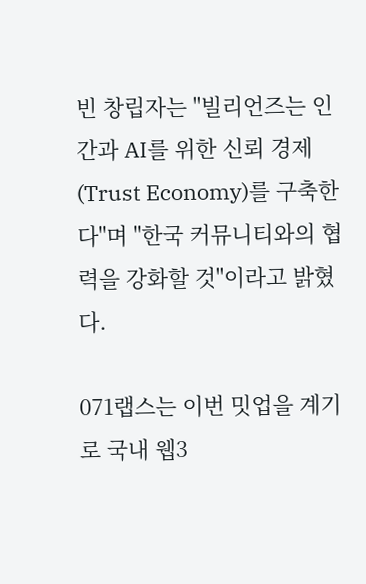빈 창립자는 "빌리언즈는 인간과 AI를 위한 신뢰 경제(Trust Economy)를 구축한다"며 "한국 커뮤니티와의 협력을 강화할 것"이라고 밝혔다.

071랩스는 이번 밋업을 계기로 국내 웹3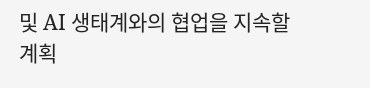및 AI 생태계와의 협업을 지속할 계획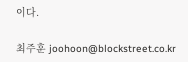이다.

최주훈 joohoon@blockstreet.co.kr